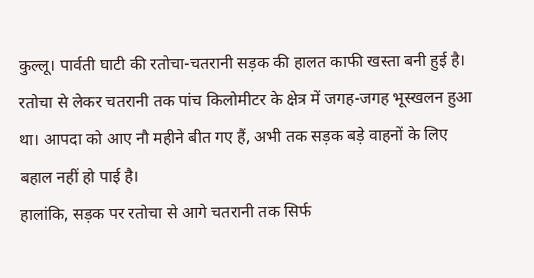कुल्लू। पार्वती घाटी की रतोचा-चतरानी सड़क की हालत काफी खस्ता बनी हुई है। रतोचा से लेकर चतरानी तक पांच किलोमीटर के क्षेत्र में जगह-जगह भूस्खलन हुआ था। आपदा को आए नौ महीने बीत गए हैं, अभी तक सड़क बड़े वाहनों के लिए बहाल नहीं हो पाई है।
हालांकि, सड़क पर रतोचा से आगे चतरानी तक सिर्फ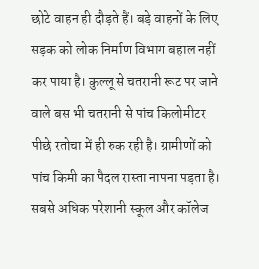छोटे वाहन ही दौड़ते हैं। बड़े वाहनों के लिए सड़क को लोक निर्माण विभाग बहाल नहीं कर पाया है। कुल्लू से चतरानी रूट पर जाने वाले बस भी चतरानी से पांच किलोमीटर पीछे रतोचा में ही रुक रही है। ग्रामीणों को पांच किमी का पैदल रास्ता नापना पड़ता है। सबसे अधिक परेशानी स्कूल और कॉलेज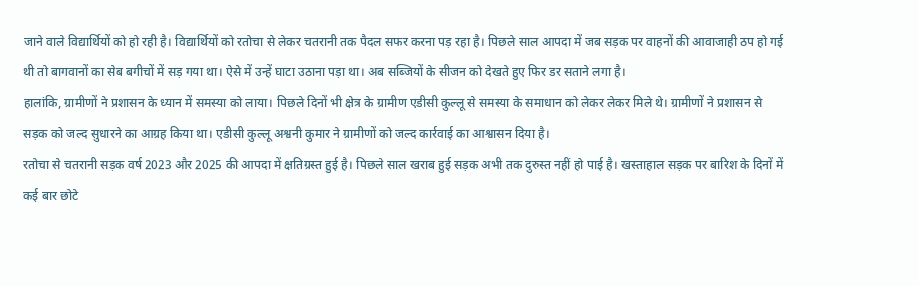जाने वाले विद्यार्थियों को हो रही है। विद्यार्थियों को रतोचा से लेकर चतरानी तक पैदल सफर करना पड़ रहा है। पिछले साल आपदा में जब सड़क पर वाहनों की आवाजाही ठप हो गई थी तो बागवानों का सेब बगीचों में सड़ गया था। ऐसे में उन्हें घाटा उठाना पड़ा था। अब सब्जियों के सीजन को देखते हुए फिर डर सताने लगा है।
हालांकि, ग्रामीणों ने प्रशासन के ध्यान में समस्या को लाया। पिछले दिनों भी क्षेत्र के ग्रामीण एडीसी कुल्लू से समस्या के समाधान को लेकर लेकर मिले थे। ग्रामीणों ने प्रशासन से सड़क को जल्द सुधारने का आग्रह किया था। एडीसी कुल्लू अश्वनी कुमार ने ग्रामीणों को जल्द कार्रवाई का आश्वासन दिया है।
रतोचा से चतरानी सड़क वर्ष 2023 और 2025 की आपदा में क्षतिग्रस्त हुई है। पिछले साल खराब हुई सड़क अभी तक दुरुस्त नहीं हो पाई है। खस्ताहाल सड़क पर बारिश के दिनों में कई बार छोटे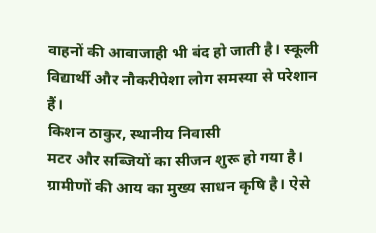वाहनों की आवाजाही भी बंद हो जाती है। स्कूली विद्यार्थी और नौकरीपेशा लोग समस्या से परेशान हैं।
किशन ठाकुर, स्थानीय निवासी
मटर और सब्जियों का सीजन शुरू हो गया है। ग्रामीणों की आय का मुख्य साधन कृषि है। ऐसे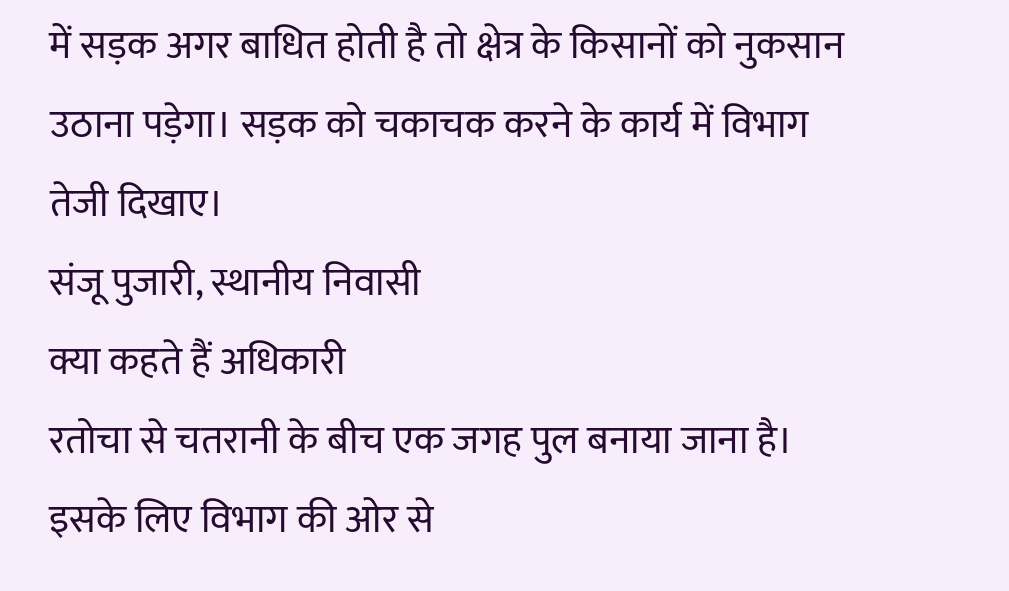में सड़क अगर बाधित होती है तो क्षेत्र के किसानों को नुकसान उठाना पड़ेगा। सड़क को चकाचक करने के कार्य में विभाग तेजी दिखाए।
संजू पुजारी, स्थानीय निवासी
क्या कहते हैं अधिकारी
रतोचा से चतरानी के बीच एक जगह पुल बनाया जाना है। इसके लिए विभाग की ओर से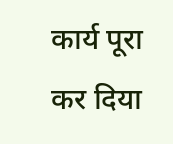कार्य पूरा कर दिया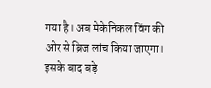गया है। अब मेकेनिकल विंग की ओर से ब्रिज लांच किया जाएगा। इसके बाद बड़े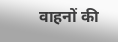वाहनों की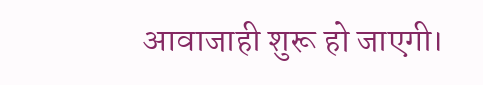आवाजाही शुरू हो जाएगी।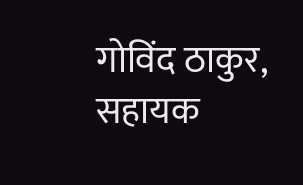गोविंद ठाकुर, सहायक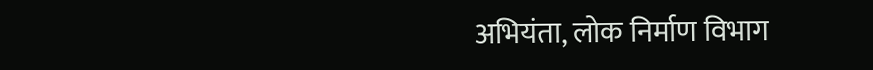अभियंता, लोक निर्माण विभाग